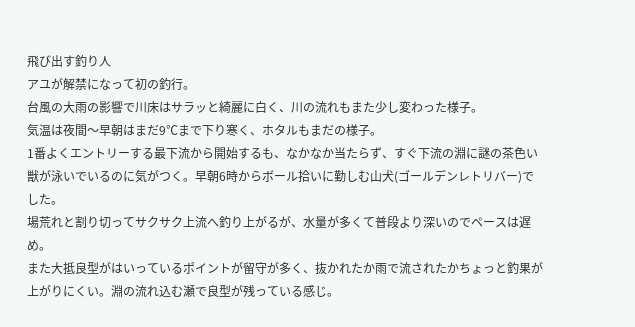飛び出す釣り人
アユが解禁になって初の釣行。
台風の大雨の影響で川床はサラッと綺麗に白く、川の流れもまた少し変わった様子。
気温は夜間〜早朝はまだ9℃まで下り寒く、ホタルもまだの様子。
1番よくエントリーする最下流から開始するも、なかなか当たらず、すぐ下流の淵に謎の茶色い獣が泳いでいるのに気がつく。早朝6時からボール拾いに勤しむ山犬(ゴールデンレトリバー)でした。
場荒れと割り切ってサクサク上流へ釣り上がるが、水量が多くて普段より深いのでペースは遅め。
また大抵良型がはいっているポイントが留守が多く、抜かれたか雨で流されたかちょっと釣果が上がりにくい。淵の流れ込む瀬で良型が残っている感じ。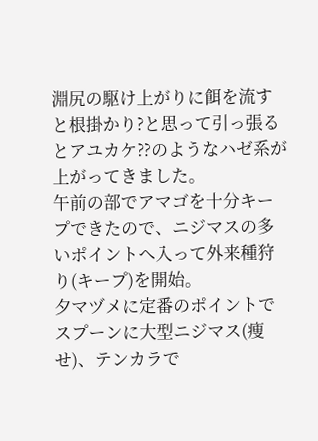淵尻の駆け上がりに餌を流すと根掛かり?と思って引っ張るとアユカケ⁇のようなハゼ系が上がってきました。
午前の部でアマゴを十分キープできたので、ニジマスの多いポイントへ入って外来種狩り(キープ)を開始。
夕マヅメに定番のポイントでスプーンに大型ニジマス(痩せ)、テンカラで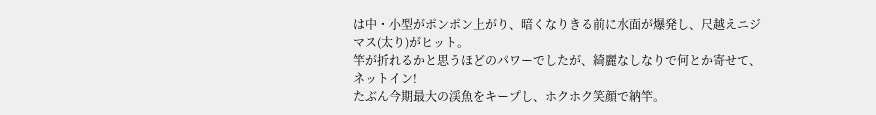は中・小型がポンポン上がり、暗くなりきる前に水面が爆発し、尺越えニジマス(太り)がヒット。
竿が折れるかと思うほどのパワーでしたが、綺麗なしなりで何とか寄せて、ネットイン!
たぶん今期最大の渓魚をキープし、ホクホク笑顔で納竿。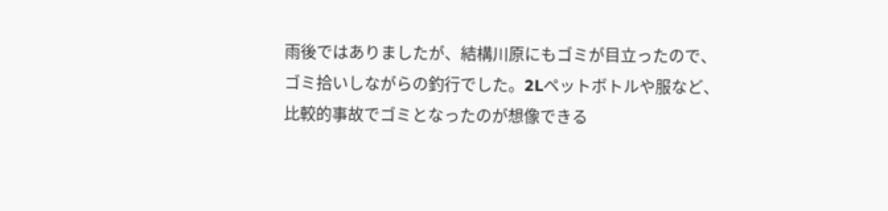雨後ではありましたが、結構川原にもゴミが目立ったので、ゴミ拾いしながらの釣行でした。2Lペットボトルや服など、比較的事故でゴミとなったのが想像できる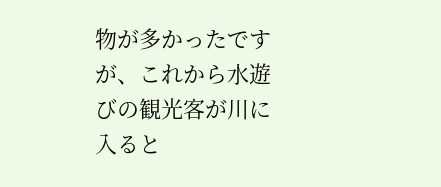物が多かったですが、これから水遊びの観光客が川に入ると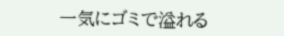一気にゴミで溢れる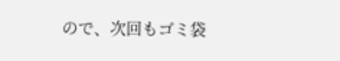ので、次回もゴミ袋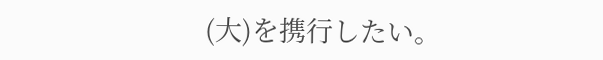(大)を携行したい。